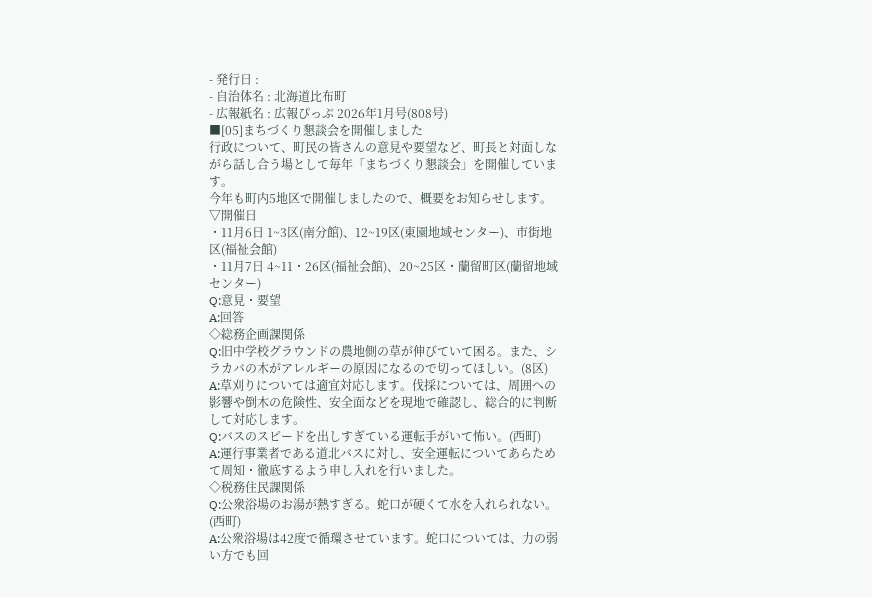- 発行日 :
- 自治体名 : 北海道比布町
- 広報紙名 : 広報ぴっぷ 2026年1月号(808号)
■[05]まちづくり懇談会を開催しました
行政について、町民の皆さんの意見や要望など、町長と対面しながら話し合う場として毎年「まちづくり懇談会」を開催しています。
今年も町内5地区で開催しましたので、概要をお知らせします。
▽開催日
・11月6日 1~3区(南分館)、12~19区(東園地域センター)、市街地区(福祉会館)
・11月7日 4~11・26区(福祉会館)、20~25区・蘭留町区(蘭留地域センター)
Q:意見・要望
A:回答
◇総務企画課関係
Q:旧中学校グラウンドの農地側の草が伸びていて困る。また、シラカバの木がアレルギーの原因になるので切ってほしい。(8区)
A:草刈りについては適宜対応します。伐採については、周囲への影響や倒木の危険性、安全面などを現地で確認し、総合的に判断して対応します。
Q:バスのスピードを出しすぎている運転手がいて怖い。(西町)
A:運行事業者である道北バスに対し、安全運転についてあらためて周知・徹底するよう申し入れを行いました。
◇税務住民課関係
Q:公衆浴場のお湯が熱すぎる。蛇口が硬くて水を入れられない。(西町)
A:公衆浴場は42度で循環させています。蛇口については、力の弱い方でも回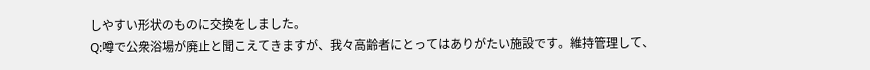しやすい形状のものに交換をしました。
Q:噂で公衆浴場が廃止と聞こえてきますが、我々高齢者にとってはありがたい施設です。維持管理して、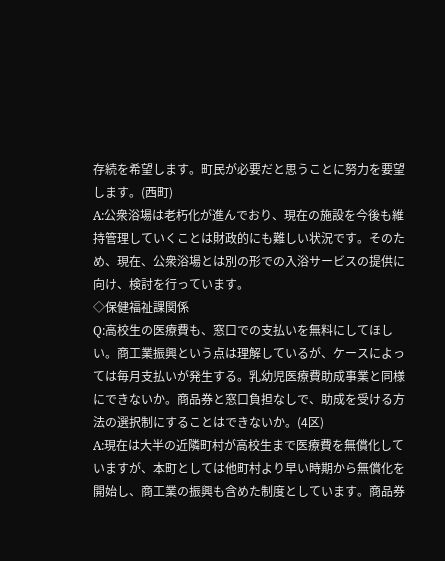存続を希望します。町民が必要だと思うことに努力を要望します。(西町)
A:公衆浴場は老朽化が進んでおり、現在の施設を今後も維持管理していくことは財政的にも難しい状況です。そのため、現在、公衆浴場とは別の形での入浴サービスの提供に向け、検討を行っています。
◇保健福祉課関係
Q:高校生の医療費も、窓口での支払いを無料にしてほしい。商工業振興という点は理解しているが、ケースによっては毎月支払いが発生する。乳幼児医療費助成事業と同様にできないか。商品券と窓口負担なしで、助成を受ける方法の選択制にすることはできないか。(4区)
A:現在は大半の近隣町村が高校生まで医療費を無償化していますが、本町としては他町村より早い時期から無償化を開始し、商工業の振興も含めた制度としています。商品券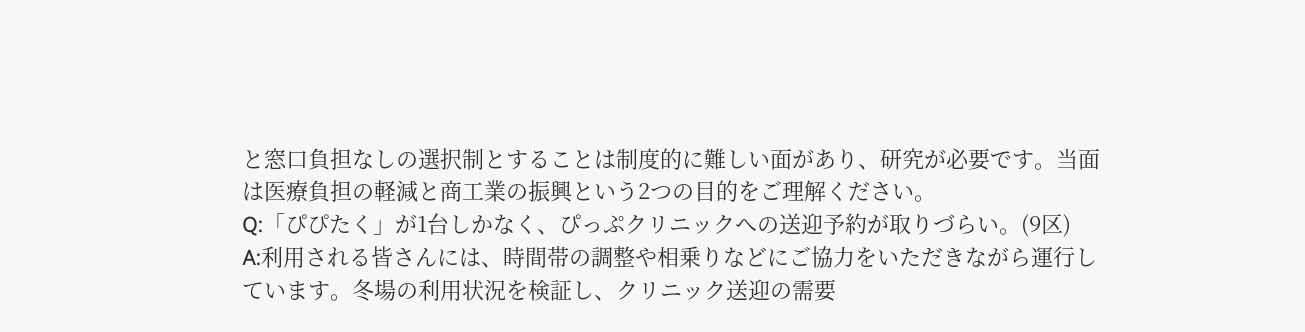と窓口負担なしの選択制とすることは制度的に難しい面があり、研究が必要です。当面は医療負担の軽減と商工業の振興という2つの目的をご理解ください。
Q:「ぴぴたく」が1台しかなく、ぴっぷクリニックへの送迎予約が取りづらい。(9区)
A:利用される皆さんには、時間帯の調整や相乗りなどにご協力をいただきながら運行しています。冬場の利用状況を検証し、クリニック送迎の需要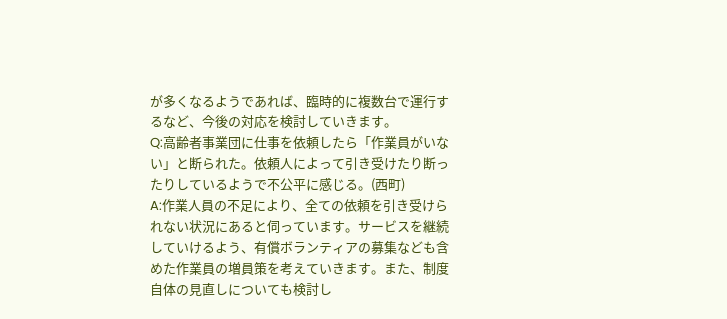が多くなるようであれば、臨時的に複数台で運行するなど、今後の対応を検討していきます。
Q:高齢者事業団に仕事を依頼したら「作業員がいない」と断られた。依頼人によって引き受けたり断ったりしているようで不公平に感じる。(西町)
A:作業人員の不足により、全ての依頼を引き受けられない状況にあると伺っています。サービスを継続していけるよう、有償ボランティアの募集なども含めた作業員の増員策を考えていきます。また、制度自体の見直しについても検討し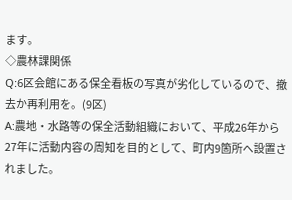ます。
◇農林課関係
Q:6区会館にある保全看板の写真が劣化しているので、撤去か再利用を。(9区)
A:農地・水路等の保全活動組織において、平成26年から27年に活動内容の周知を目的として、町内9箇所へ設置されました。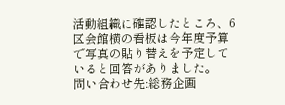活動組織に確認したところ、6区会館横の看板は今年度予算で写真の貼り替えを予定していると回答がありました。
問い合わせ先:総務企画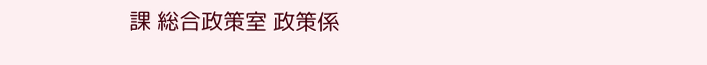課 総合政策室 政策係